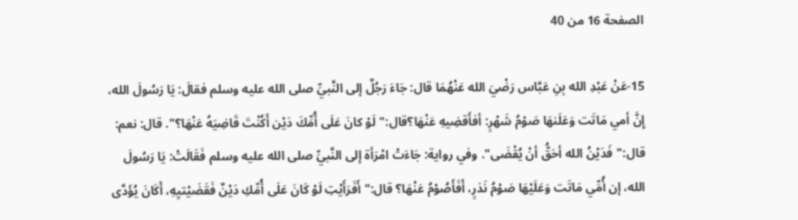الصفحة 16 من 40

15-عَنْ عَبْدِ الله بِنِ عَبَّاس رَضْيَ الله عَنْهُمَا قال: جَاءَ رَجُلٌ إلى النَّبيِّ صلى الله عليه وسلم فقالَ: يَا رَسُولَ الله، إِنَّ أمي مَاتَت وَعَلَنهَا صَوْمُ شَهْرٍ: أفأَقضِيهِ عَنْهَا؟قال:"لَوْ كانَ عَلَى أُمِّكَ دَيْن أَكُنْتَ قَاضِيَهُ عَنْهَا؟". قال: نعم: قال:"فَدَيْنُ الله أحَقُّ أنْ يُقْضَى". وفي رواية: جَاءَتْ امْرَأة إلى النَّبيِّ صلى الله عليه وسلم فَقَالَتْ: يَا رَسُولَ الله، إن أُمِّي مَاتَت وَعَلَيْهَا صَوْمُ نَذرٍ، أَفَأَصُوْمُ عَنْهَا؟ قال:"أَفَرَأَيْتِ لَوْ كَانَ عَلَى أُمِّكِ دَيْنٌ فَقَضَيْتيِهِ، أَكَانَ يُؤَدَّى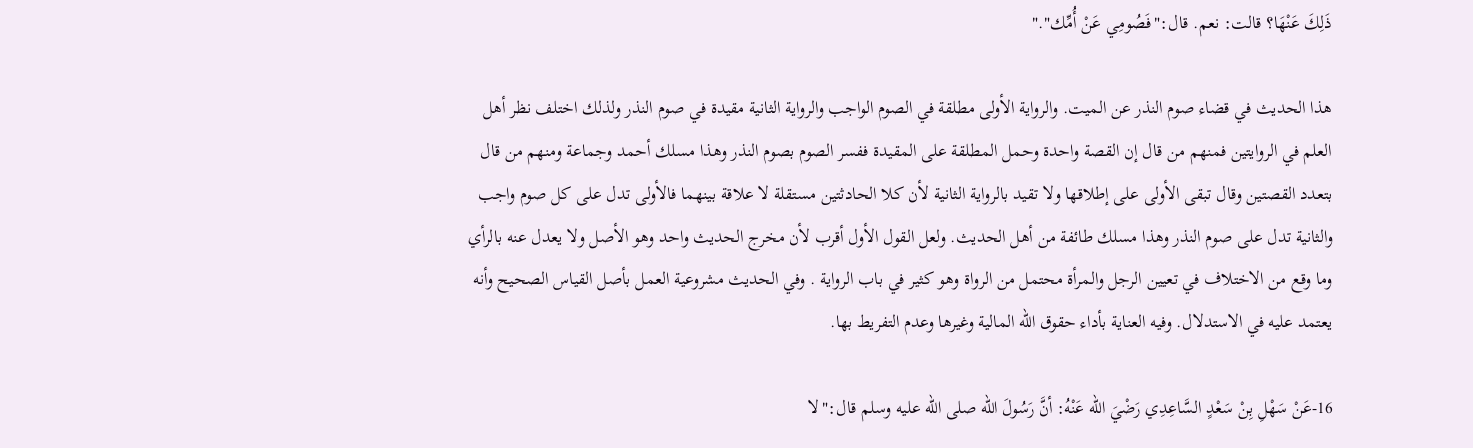ذَلِكَ عَنْهَا؟ قالت: نعم. قال:"فَصُومِي عَنْ أُمِّك"."

هذا الحديث في قضاء صوم النذر عن الميت. والرواية الأولى مطلقة في الصوم الواجب والرواية الثانية مقيدة في صوم النذر ولذلك اختلف نظر أهل العلم في الروايتين فمنهم من قال إن القصة واحدة وحمل المطلقة على المقيدة ففسر الصوم بصوم النذر وهذا مسلك أحمد وجماعة ومنهم من قال بتعدد القصتين وقال تبقى الأولى على إطلاقها ولا تقيد بالرواية الثانية لأن كلا الحادثتين مستقلة لا علاقة بينهما فالأولى تدل على كل صوم واجب والثانية تدل على صوم النذر وهذا مسلك طائفة من أهل الحديث. ولعل القول الأول أقرب لأن مخرج الحديث واحد وهو الأصل ولا يعدل عنه بالرأي وما وقع من الاختلاف في تعيين الرجل والمرأة محتمل من الرواة وهو كثير في باب الرواية . وفي الحديث مشروعية العمل بأصل القياس الصحيح وأنه يعتمد عليه في الاستدلال. وفيه العناية بأداء حقوق الله المالية وغيرها وعدم التفريط بها.

16-عَنْ سَهْلِ بِنْ سَعْدٍ السَّاعِدِي رَضْيَ الله عَنْهُ: أنَّ رَسُولَ الله صلى الله عليه وسلم قال:"لا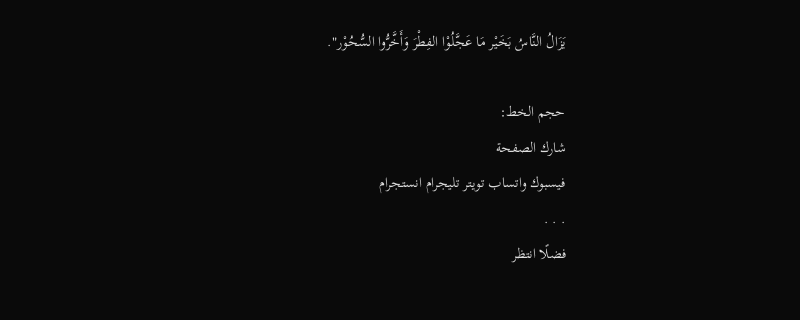يَزَالُ النَّاسُ بَخَيْر مَا عَجَّلُوْا الفِطْرَ وَأَخَّرُّوا السُّحُوْر".

حجم الخط:
شارك الصفحة
فيسبوك واتساب تويتر تليجرام انستجرام
. . .
فضلًا انتظر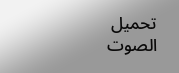تحميل الصوت